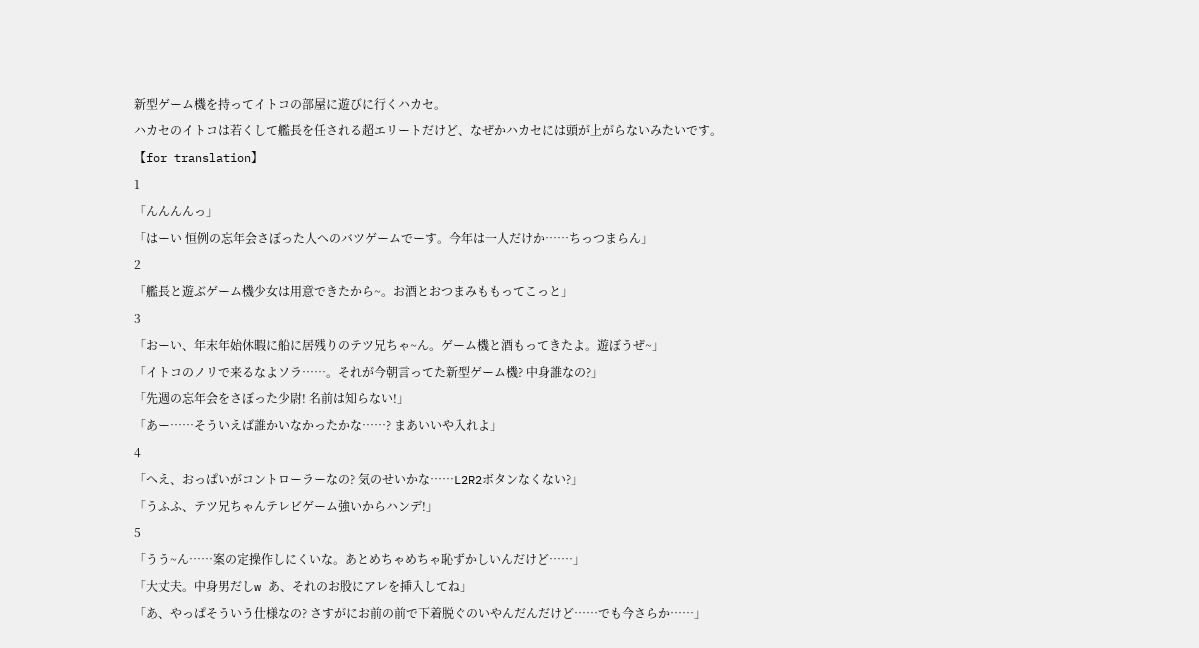新型ゲーム機を持ってイトコの部屋に遊びに行くハカセ。
ハカセのイトコは若くして艦長を任される超エリートだけど、なぜかハカセには頭が上がらないみたいです。
【for translation】
1
「んんんんっ」
「はーい 恒例の忘年会さぼった人へのバツゲームでーす。今年は一人だけか……ちっつまらん」
2
「艦長と遊ぶゲーム機少女は用意できたから~。お酒とおつまみももってこっと」
3
「おーい、年末年始休暇に船に居残りのテツ兄ちゃ~ん。ゲーム機と酒もってきたよ。遊ぼうぜ~」
「イトコのノリで来るなよソラ……。それが今朝言ってた新型ゲーム機? 中身誰なの?」
「先週の忘年会をさぼった少尉! 名前は知らない!」
「あー……そういえば誰かいなかったかな……? まあいいや入れよ」
4
「へえ、おっぱいがコントローラーなの? 気のせいかな……L2R2ボタンなくない?」
「うふふ、テツ兄ちゃんテレビゲーム強いからハンデ!」
5
「うう~ん……案の定操作しにくいな。あとめちゃめちゃ恥ずかしいんだけど……」
「大丈夫。中身男だしw あ、それのお股にアレを挿入してね」
「あ、やっぱそういう仕様なの? さすがにお前の前で下着脱ぐのいやんだんだけど……でも今さらか……」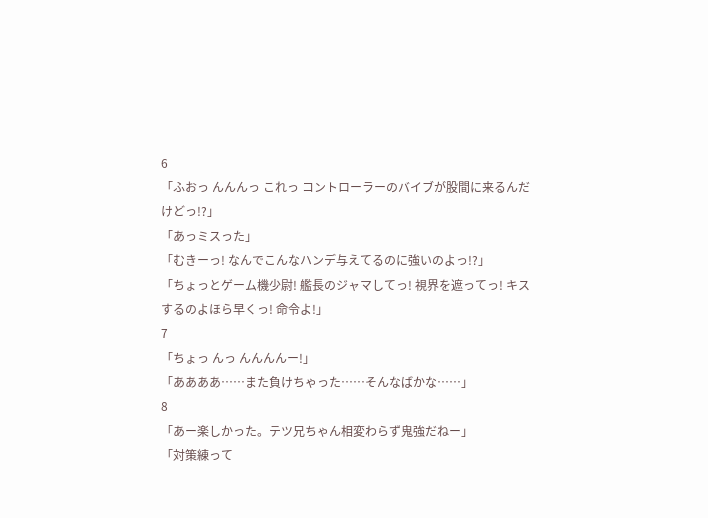6
「ふおっ んんんっ これっ コントローラーのバイブが股間に来るんだけどっ!?」
「あっミスった」
「むきーっ! なんでこんなハンデ与えてるのに強いのよっ!?」
「ちょっとゲーム機少尉! 艦長のジャマしてっ! 視界を遮ってっ! キスするのよほら早くっ! 命令よ!」
7
「ちょっ んっ んんんんー!」
「ああああ……また負けちゃった……そんなばかな……」
8
「あー楽しかった。テツ兄ちゃん相変わらず鬼強だねー」
「対策練って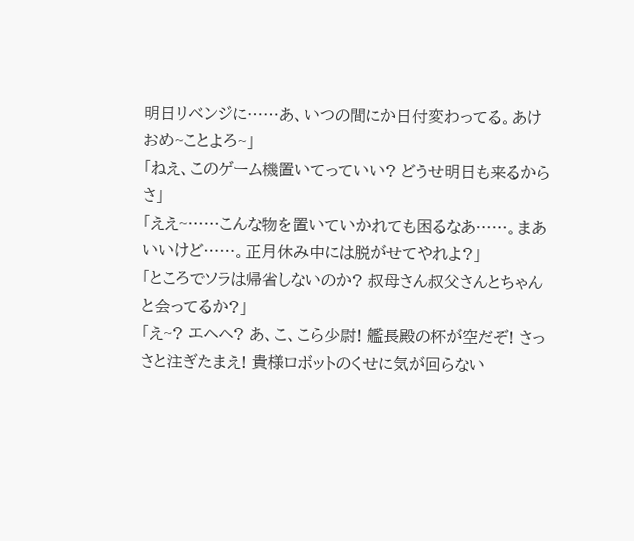明日リベンジに……あ、いつの間にか日付変わってる。あけおめ~ことよろ~」
「ねえ、このゲーム機置いてっていい? どうせ明日も来るからさ」
「ええ~……こんな物を置いていかれても困るなあ……。まあいいけど……。正月休み中には脱がせてやれよ?」
「ところでソラは帰省しないのか? 叔母さん叔父さんとちゃんと会ってるか?」
「え~? エヘヘ? あ、こ、こら少尉! 艦長殿の杯が空だぞ! さっさと注ぎたまえ! 貴様ロボットのくせに気が回らない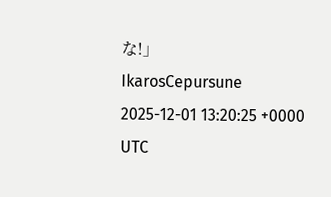な!」
IkarosCepursune
2025-12-01 13:20:25 +0000 UTC